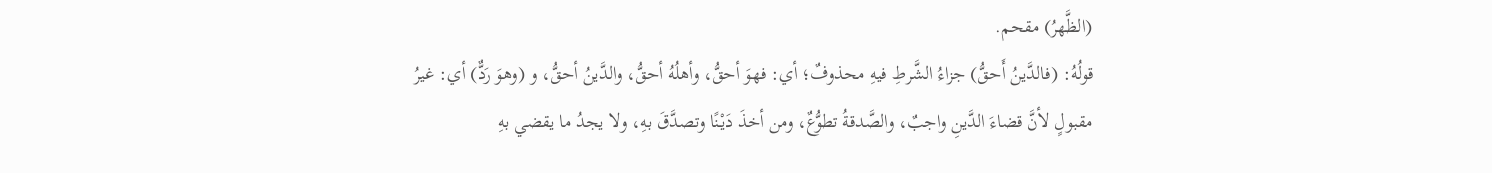(الظَّهرُ) مقحم.
قولُهُ: (فالدَّينُ أَحقُّ) جزاءُ الشَّرطِ فيهِ محذوفٌ؛ أي: فهوَ أحقُّ، وأهلُهُ أحقُّ، والدَّينُ أحقُّ، و (وهوَ رَدٌّ) أي: غيرُ مقبولٍ لأنَّ قضاءَ الدَّينِ واجبٌ، والصَّدقةُ تطوُّعٌ، ومن أخذَ دَيْنًا وتصدَّقَ بهِ، ولا يجدُ ما يقضي بهِ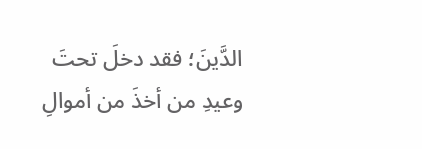الدَّينَ؛ فقد دخلَ تحتَ وعيدِ من أخذَ من أموالِ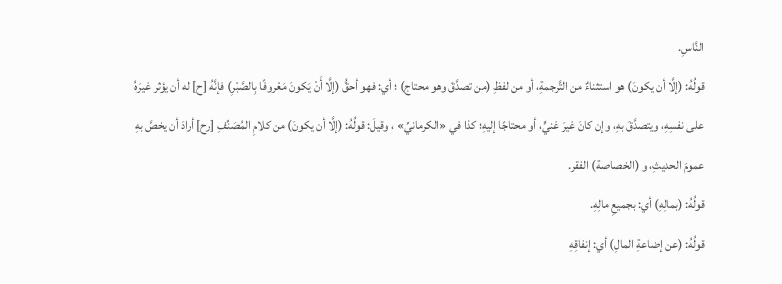النَّاسِ.
قولُهُ: (إلَّا أن يكونَ) هو استثناءٌ من التَّرجمةِ، أو من لفظِ (من تصدَّقَ وهو محتاج) ؛ أي: فهو أحقُّ (إلَّا أَنْ يَكونَ مَعْروفًا بِالصَّبْرِ) فإنَّهُ [ح] له أن يؤثر غيرَهُ على نفسِهِ، ويتصدَّقَ بهِ، وإن كانَ غيرَ غنيٍّ، أو محتاجًا إليهِ؛ كذا في «الكرمانيِّ» ، وقيلَ: قولُهُ: (إلَّا أن يكونَ) من كلامِ المُصَنِّفِ [رح] أرادَ أن يخصَّ بهِ عمومَ الحديثِ، و (الخصاصة) الفقر.
قولُهُ: (بمالِهِ) أي: بجميعِ مالِهِ.
قولُهُ: (عن إضاعةِ المالِ) أي: إنفاقِهِ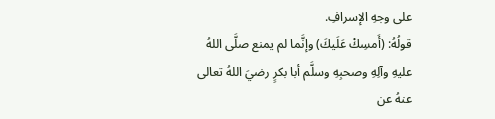على وجهِ الإسرافِ.
قولُهُ: (أَمسِكْ عَلَيكَ) وإنَّما لم يمنع صلَّى اللهُ عليهِ وآلِهِ وصحبِهِ وسلَّم أبا بكرٍ رضيَ اللهُ تعالى عنهُ عن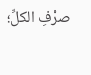صرْفِ الكلِّ؛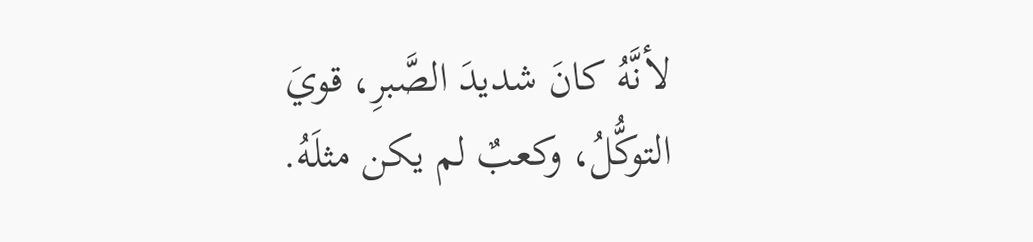لأنَّهُ كانَ شديدَ الصَّبرِ، قويَ التوكُّلُ، وكعبٌ لم يكن مثلَهُ.